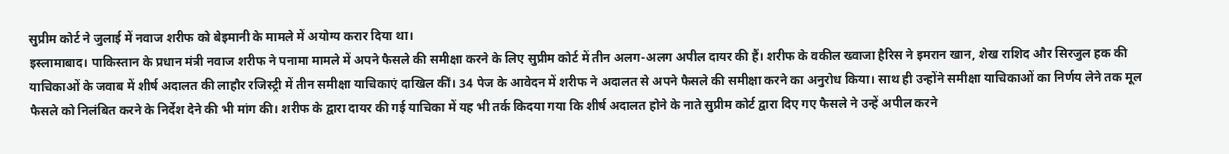सुप्रीम कोर्ट ने जुलाई में नवाज शरीफ को बेइमानी के मामले में अयोग्य करार दिया था।
इस्लामाबाद। पाकिस्तान के प्रधान मंत्री नवाज शरीफ ने पनामा मामले में अपने फैसले की समीक्षा करने के लिए सुप्रीम कोर्ट में तीन अलग-अलग अपील दायर की हैं। शरीफ के वकील ख्वाजा हैरिस ने इमरान खान, शेख राशिद और सिरजुल हक की याचिकाओं के जवाब में शीर्ष अदालत की लाहौर रजिस्ट्री में तीन समीक्षा याचिकाएं दाखिल कीं। 34 पेज के आवेदन में शरीफ ने अदालत से अपने फैसले की समीक्षा करने का अनुरोध किया। साथ ही उन्होंने समीक्षा याचिकाओं का निर्णय लेने तक मूल फैसले को निलंबित करने के निर्देश देने की भी मांग की। शरीफ के द्वारा दायर की गई याचिका में यह भी तर्क किदया गया कि शीर्ष अदालत होने के नाते सुप्रीम कोर्ट द्वारा दिए गए फैसले ने उन्हें अपील करने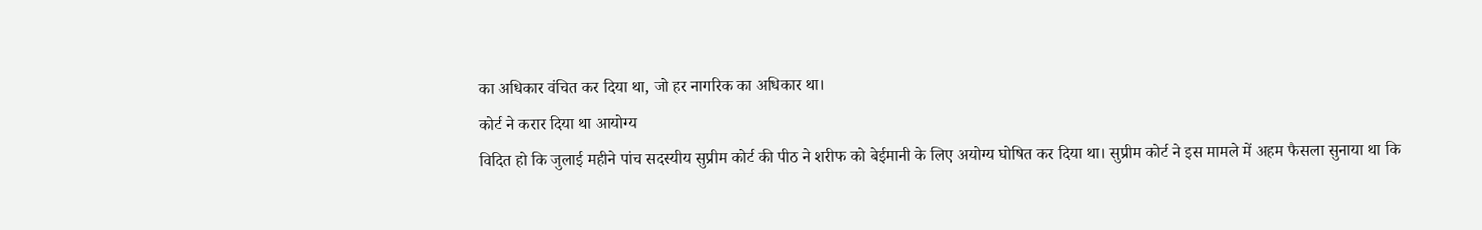का अधिकार वंचित कर दिया था, जो हर नागरिक का अधिकार था।
कोर्ट ने करार दिया था आयोग्य
विदित हो कि जुलाई महीने पांच सदस्यीय सुप्रीम कोर्ट की पीठ ने शरीफ को बेईमानी के लिए अयोग्य घोषित कर दिया था। सुप्रीम कोर्ट ने इस मामले में अहम फैसला सुनाया था कि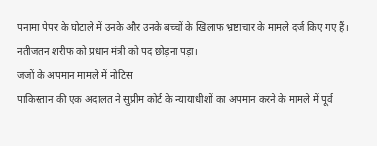पनामा पेपर के घोटाले में उनके और उनके बच्चों के खिलाफ भ्रष्टाचार के मामले दर्ज किए गए हैं। नतीजतन शरीफ को प्रधान मंत्री को पद छोड़ना पड़ा।
जजों के अपमान मामले में नोटिस
पाकिस्तान की एक अदालत ने सुप्रीम कोर्ट के न्यायाधीशों का अपमान करने के मामले में पूर्व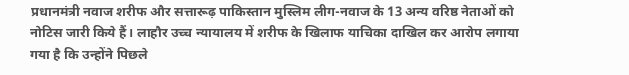प्रधानमंत्री नवाज शरीफ और सत्तारूढ़ पाकिस्तान मुस्लिम लीग-नवाज के 13 अन्य वरिष्ठ नेताओं को नोटिस जारी किये हैं। लाहौर उच्च न्यायालय में शरीफ के खिलाफ याचिका दाखिल कर आरोप लगाया गया है कि उन्होंने पिछले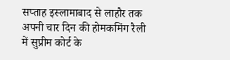सप्ताह इस्लामाबाद से लाहौर तक अपनी चार दिन की होमकमिंग रैली में सुप्रीम कोर्ट के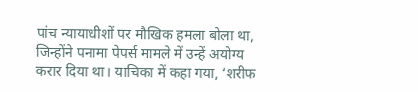पांच न्यायाधीशों पर मौखिक हमला बोला था, जिन्होंने पनामा पेपर्स मामले में उन्हें अयोग्य करार दिया था। याचिका में कहा गया, ‘शरीफ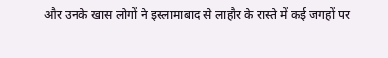और उनके खास लोगों ने इस्लामाबाद से लाहौर के रास्ते में कई जगहों पर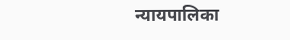न्यायपालिका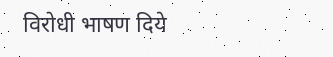विरोधी भाषण दिये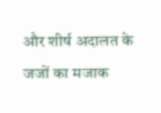और शीर्ष अदालत के जजों का मजाक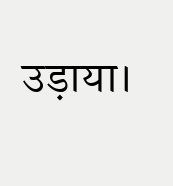उड़ाया।